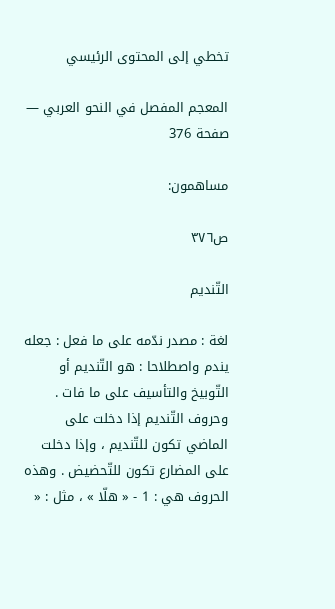تخطي إلى المحتوى الرئيسي

المعجم المفصل في النحو العربي — صفحة 376

مساهمون:

ص٣٧٦

التّنديم

لغة : مصدر ندّمه على ما فعل : جعله يندم واصطلاحا : هو التّنديم أو التّوبيخ والتأسيف على ما فات . وحروف التّنديم إذا دخلت على الماضي تكون للتّنديم ، وإذا دخلت على المضارع تكون للتّحضيض . وهذه الحروف هي : 1 - « هلّا » ، مثل : «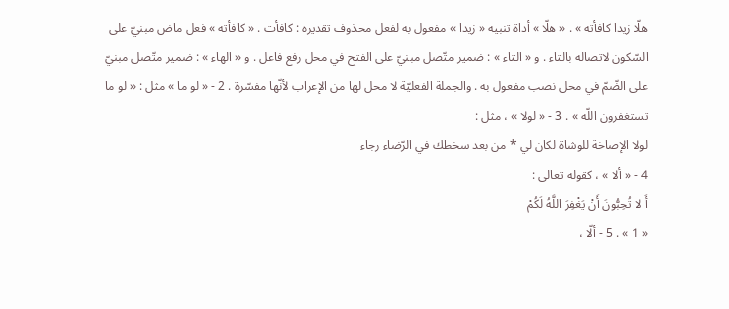هلّا زيدا كافأته » . « هلّا » أداة تنبيه « زيدا » مفعول به لفعل محذوف تقديره : كافأت . « كافأته » فعل ماض مبنيّ على السّكون لاتصاله بالتاء . و « التاء » : ضمير متّصل مبنيّ على الفتح في محل رفع فاعل . و « الهاء » : ضمير متّصل مبنيّ على الضّمّ في محل نصب مفعول به . والجملة الفعليّة لا محل لها من الإعراب لأنّها مفسّرة . 2 - « لو ما » مثل : « لو ما تستغفرون اللّه » . 3 - « لولا » ، مثل :
لولا الإصاخة للوشاة لكان لي * من بعد سخطك في الرّضاء رجاء
4 - « ألا » ، كقوله تعالى :
أَ لا تُحِبُّونَ أَنْ يَغْفِرَ اللَّهُ لَكُمْ
« 1 » . 5 - ألّا ،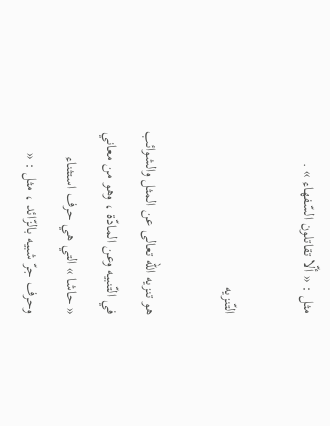مثل : « ألّا تقاتلون السّفهاء » .

التّنزيه

هو تنزيه اللّه تعالى عن المثل والشوائب في التّنبيه وعن المادّة ، وهو من معاني « حاشا » التي هي حرف استثناء وحرف جرّ شبيه بالزّائد ، مثل : «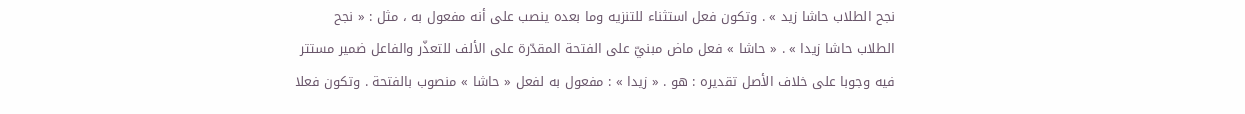نجح الطلاب حاشا زيد » . وتكون فعل استثناء للتنزيه وما بعده ينصب على أنه مفعول به ، مثل : « نجح الطلاب حاشا زيدا » . « حاشا » فعل ماض مبنيّ على الفتحة المقدّرة على الألف للتعذّر والفاعل ضمير مستتر فيه وجوبا على خلاف الأصل تقديره : هو . « زيدا » : مفعول به لفعل « حاشا » منصوب بالفتحة . وتكون فعلا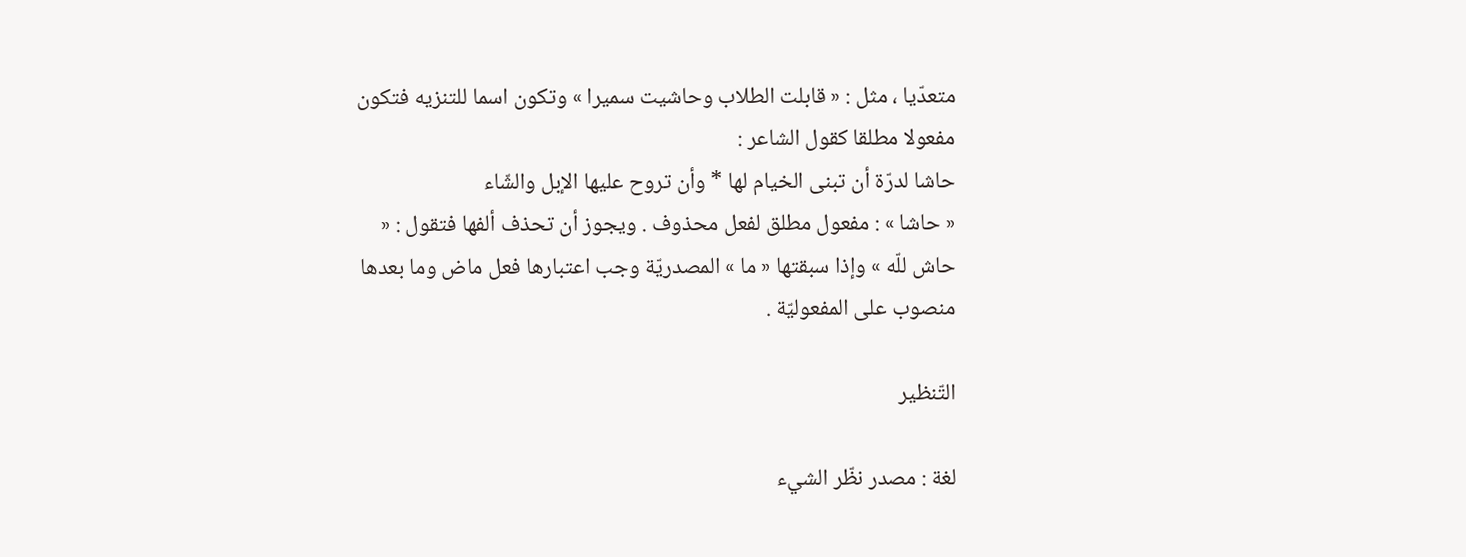متعدّيا ، مثل : « قابلت الطلاب وحاشيت سميرا » وتكون اسما للتنزيه فتكون مفعولا مطلقا كقول الشاعر :
حاشا لدرّة أن تبنى الخيام لها * وأن تروح عليها الإبل والشّاء
« حاشا » : مفعول مطلق لفعل محذوف . ويجوز أن تحذف ألفها فتقول : « حاش للّه » وإذا سبقتها « ما » المصدريّة وجب اعتبارها فعل ماض وما بعدها منصوب على المفعوليّة .

التّنظير

لغة : مصدر نظّر الشيء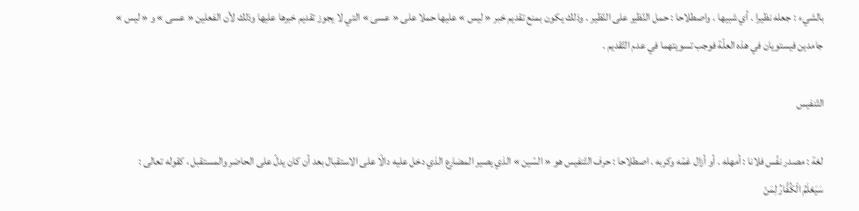بالشيء : جعله نظيرا . أي شبيها . واصطلاحا : حمل النّظير على النّظير . وذلك يكون بمنع تقديم خبر « ليس » عليها حملا على « عسى » التي لا يجوز تقديم خبرها عليها وذلك لأن الفعلين « عسى » و « ليس » جامدين فيستويان في هذه العلّة فوجب تسويتهما في عدم التّقديم .

التّنفيس

لغة : مصدر نفّس فلانا : أمهله . أو أزال غمّه وكربه . اصطلاحا : حرف التّنفيس هو « السّين » الذي يصير المضارع الذي دخل عليه دالّا على الاستقبال بعد أن كان يدلّ على الحاضر والمستقبل ، كقوله تعالى :
سَيَعْلَمُ الْكُفَّارُ لِمَنْ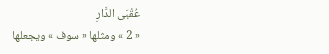عُقْبَى الدَّارِ
« 2 » ومثلها « سوف » ويجعلها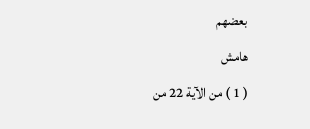بعضهم
هامش
( 1 ) من الآية 22 من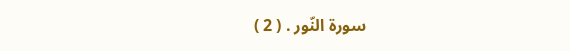سورة النّور . ( 2 )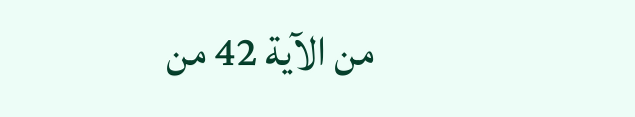من الآية 42 من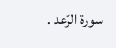سورة الرّعد .